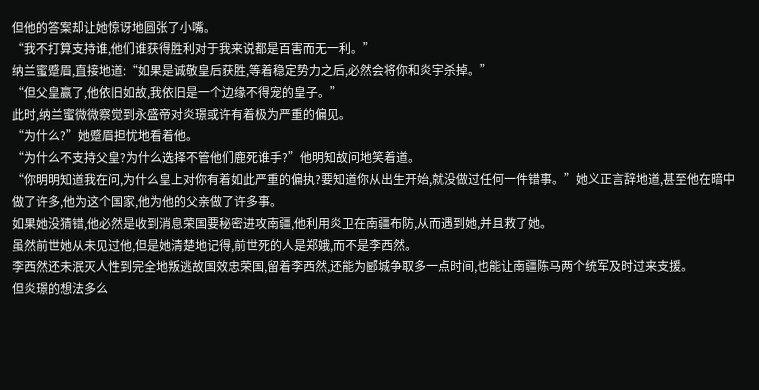但他的答案却让她惊讶地圆张了小嘴。
“我不打算支持谁,他们谁获得胜利对于我来说都是百害而无一利。”
纳兰蜜蹙眉,直接地道:“如果是诚敬皇后获胜,等着稳定势力之后,必然会将你和炎宇杀掉。”
“但父皇赢了,他依旧如故,我依旧是一个边缘不得宠的皇子。”
此时,纳兰蜜微微察觉到永盛帝对炎璟或许有着极为严重的偏见。
“为什么?”她蹙眉担忧地看着他。
“为什么不支持父皇?为什么选择不管他们鹿死谁手?”他明知故问地笑着道。
“你明明知道我在问,为什么皇上对你有着如此严重的偏执?要知道你从出生开始,就没做过任何一件错事。”她义正言辞地道,甚至他在暗中做了许多,他为这个国家,他为他的父亲做了许多事。
如果她没猜错,他必然是收到消息荣国要秘密进攻南疆,他利用炎卫在南疆布防,从而遇到她,并且救了她。
虽然前世她从未见过他,但是她清楚地记得,前世死的人是郑娥,而不是李西然。
李西然还未泯灭人性到完全地叛逃故国效忠荣国,留着李西然,还能为郾城争取多一点时间,也能让南疆陈马两个统军及时过来支援。
但炎璟的想法多么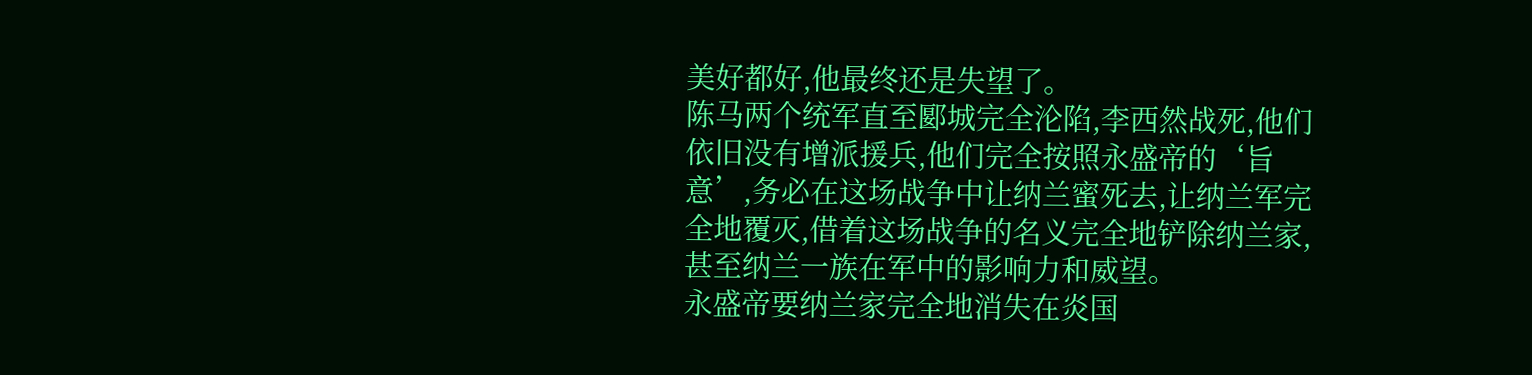美好都好,他最终还是失望了。
陈马两个统军直至郾城完全沦陷,李西然战死,他们依旧没有增派援兵,他们完全按照永盛帝的‘旨意’,务必在这场战争中让纳兰蜜死去,让纳兰军完全地覆灭,借着这场战争的名义完全地铲除纳兰家,甚至纳兰一族在军中的影响力和威望。
永盛帝要纳兰家完全地消失在炎国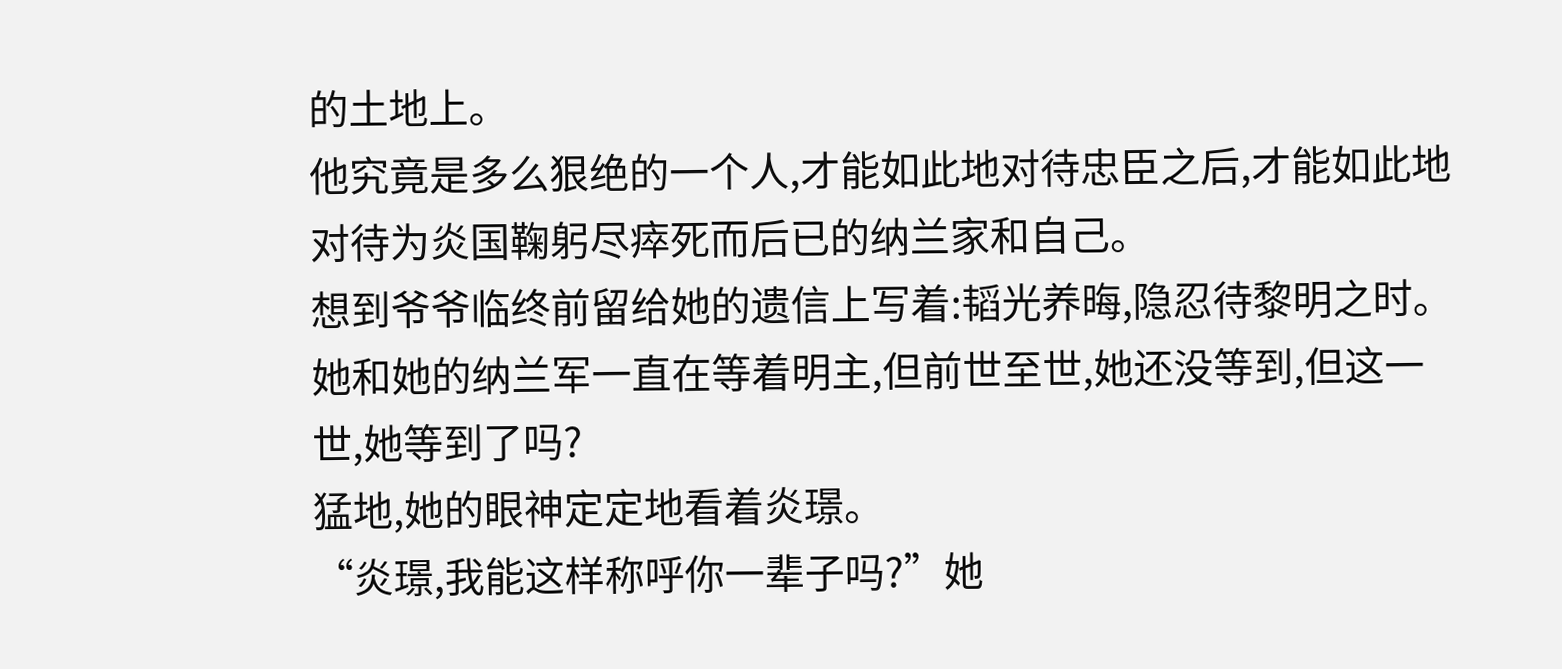的土地上。
他究竟是多么狠绝的一个人,才能如此地对待忠臣之后,才能如此地对待为炎国鞠躬尽瘁死而后已的纳兰家和自己。
想到爷爷临终前留给她的遗信上写着:韬光养晦,隐忍待黎明之时。
她和她的纳兰军一直在等着明主,但前世至世,她还没等到,但这一世,她等到了吗?
猛地,她的眼神定定地看着炎璟。
“炎璟,我能这样称呼你一辈子吗?”她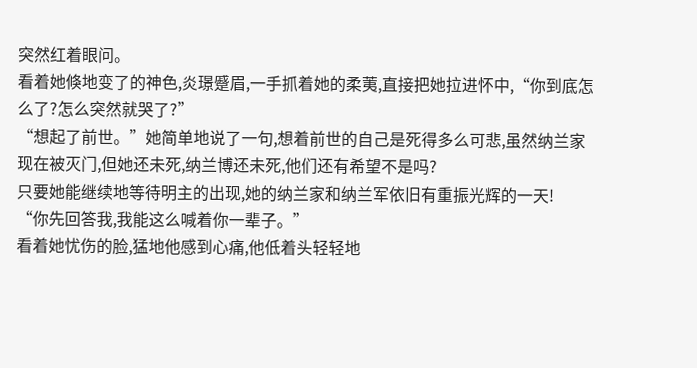突然红着眼问。
看着她倏地变了的神色,炎璟蹙眉,一手抓着她的柔荑,直接把她拉进怀中,“你到底怎么了?怎么突然就哭了?”
“想起了前世。”她简单地说了一句,想着前世的自己是死得多么可悲,虽然纳兰家现在被灭门,但她还未死,纳兰博还未死,他们还有希望不是吗?
只要她能继续地等待明主的出现,她的纳兰家和纳兰军依旧有重振光辉的一天!
“你先回答我,我能这么喊着你一辈子。”
看着她忧伤的脸,猛地他感到心痛,他低着头轻轻地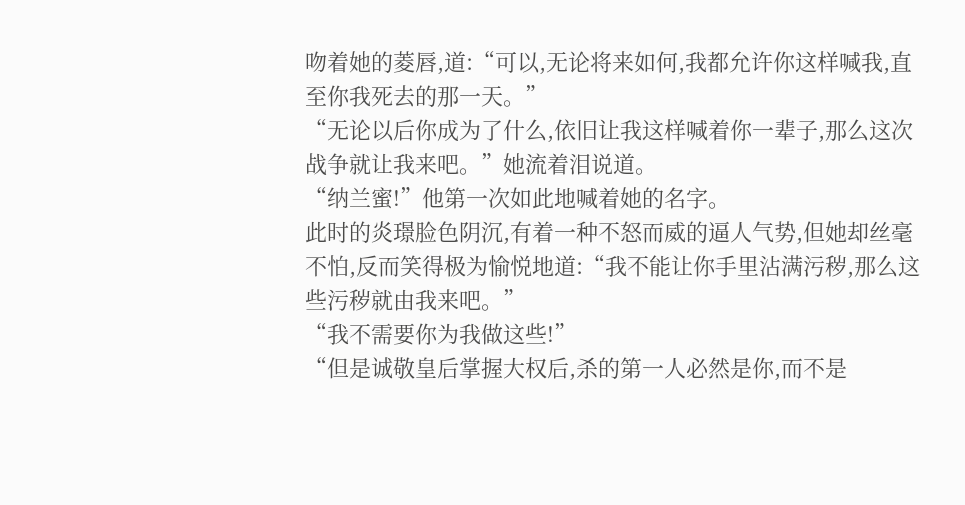吻着她的菱唇,道:“可以,无论将来如何,我都允许你这样喊我,直至你我死去的那一天。”
“无论以后你成为了什么,依旧让我这样喊着你一辈子,那么这次战争就让我来吧。”她流着泪说道。
“纳兰蜜!”他第一次如此地喊着她的名字。
此时的炎璟脸色阴沉,有着一种不怒而威的逼人气势,但她却丝毫不怕,反而笑得极为愉悦地道:“我不能让你手里沾满污秽,那么这些污秽就由我来吧。”
“我不需要你为我做这些!”
“但是诚敬皇后掌握大权后,杀的第一人必然是你,而不是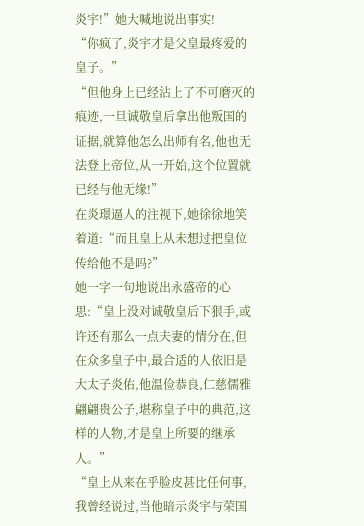炎宇!”她大喊地说出事实!
“你疯了,炎宇才是父皇最疼爱的皇子。”
“但他身上已经沾上了不可磨灭的痕迹,一旦诚敬皇后拿出他叛国的证据,就算他怎么出师有名,他也无法登上帝位,从一开始,这个位置就已经与他无缘!”
在炎璟逼人的注视下,她徐徐地笑着道:“而且皇上从未想过把皇位传给他不是吗?”
她一字一句地说出永盛帝的心思:“皇上没对诚敬皇后下狠手,或许还有那么一点夫妻的情分在,但在众多皇子中,最合适的人依旧是大太子炎佑,他温俭恭良,仁慈儒雅翩翩贵公子,堪称皇子中的典范,这样的人物,才是皇上所要的继承人。”
“皇上从来在乎脸皮甚比任何事,我曾经说过,当他暗示炎宇与荣国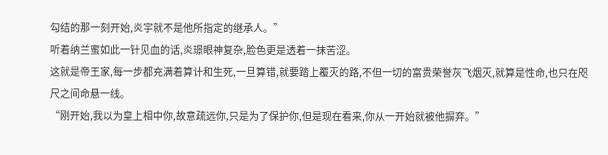勾结的那一刻开始,炎宇就不是他所指定的继承人。”
听着纳兰蜜如此一针见血的话,炎璟眼神复杂,脸色更是透着一抹苦涩。
这就是帝王家,每一步都充满着算计和生死,一旦算错,就要踏上覆灭的路,不但一切的富贵荣誉灰飞烟灭,就算是性命,也只在咫尺之间命悬一线。
“刚开始,我以为皇上相中你,故意疏远你,只是为了保护你,但是现在看来,你从一开始就被他摒弃。”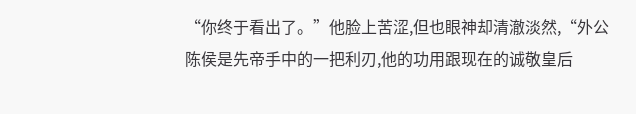“你终于看出了。”他脸上苦涩,但也眼神却清澈淡然,“外公陈侯是先帝手中的一把利刃,他的功用跟现在的诚敬皇后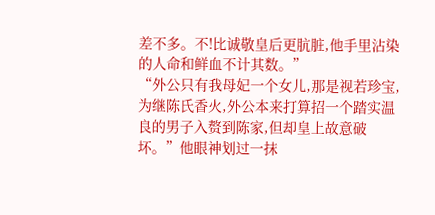差不多。不!比诚敬皇后更肮脏,他手里沾染的人命和鲜血不计其数。”
“外公只有我母妃一个女儿,那是视若珍宝,为继陈氏香火,外公本来打算招一个踏实温良的男子入赘到陈家,但却皇上故意破坏。”他眼神划过一抹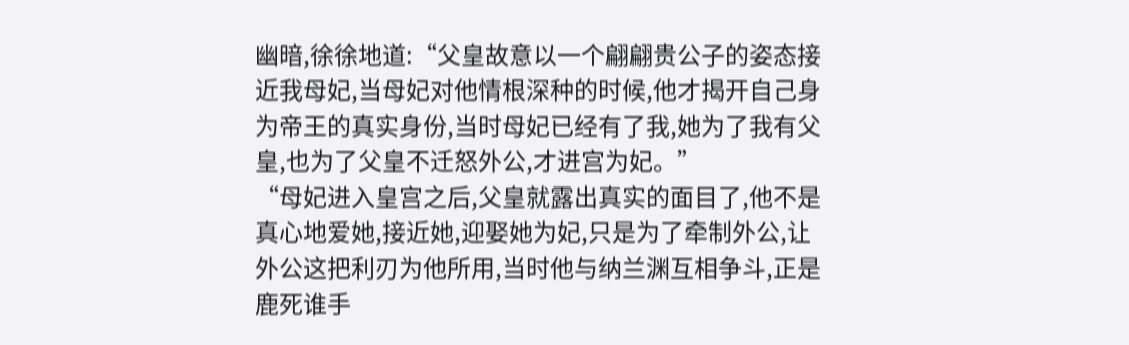幽暗,徐徐地道:“父皇故意以一个翩翩贵公子的姿态接近我母妃,当母妃对他情根深种的时候,他才揭开自己身为帝王的真实身份,当时母妃已经有了我,她为了我有父皇,也为了父皇不迁怒外公,才进宫为妃。”
“母妃进入皇宫之后,父皇就露出真实的面目了,他不是真心地爱她,接近她,迎娶她为妃,只是为了牵制外公,让外公这把利刃为他所用,当时他与纳兰渊互相争斗,正是鹿死谁手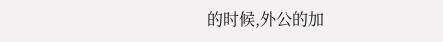的时候,外公的加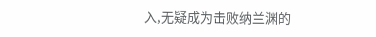入,无疑成为击败纳兰渊的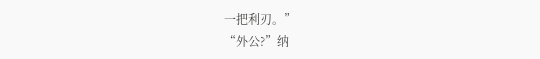一把利刃。”
“外公?”纳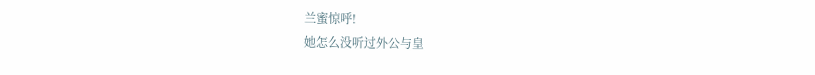兰蜜惊呼!
她怎么没听过外公与皇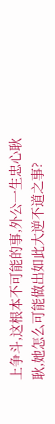上争斗,这根本不可能的事,外公一生忠心耿耿,她怎么可能做出如此大逆不道之事?